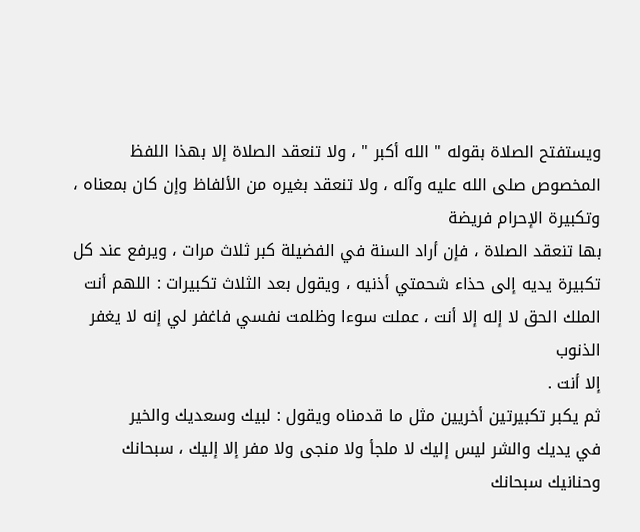ويستفتح الصلاة بقوله " الله أكبر " ، ولا تنعقد الصلاة إلا بهذا اللفظ
المخصوص صلى الله عليه وآله ، ولا تنعقد بغيره من الألفاظ وإن كان بمعناه ، وتكبيرة الإحرام فريضة
بها تنعقد الصلاة ، فإن أراد السنة في الفضيلة كبر ثلاث مرات ، ويرفع عند كل
تكبيرة يديه إلى حذاء شحمتي أذنيه ، ويقول بعد الثلاث تكبيرات : اللهم أنت
الملك الحق لا إله إلا أنت ، عملت سوءا وظلمت نفسي فاغفر لي إنه لا يغفر الذنوب
إلا أنت .
ثم يكبر تكبيرتين أخريين مثل ما قدمناه ويقول : لبيك وسعديك والخير
في يديك والشر ليس إليك لا ملجأ ولا منجى ولا مفر إلا إليك ، سبحانك
وحنانيك سبحانك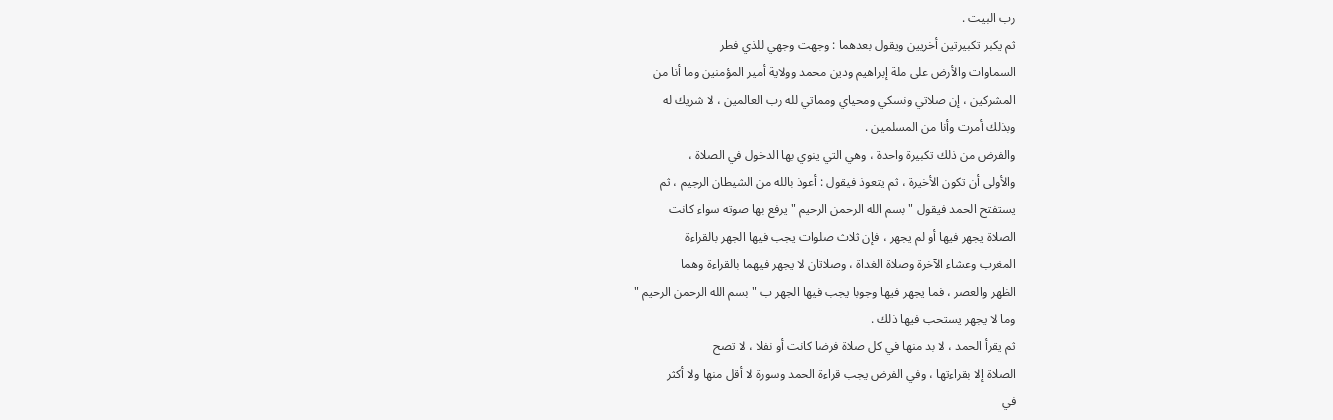رب البيت .
ثم يكبر تكبيرتين أخريين ويقول بعدهما : وجهت وجهي للذي فطر
السماوات والأرض على ملة إبراهيم ودين محمد وولاية أمير المؤمنين وما أنا من
المشركين ، إن صلاتي ونسكي ومحياي ومماتي لله رب العالمين ، لا شريك له
وبذلك أمرت وأنا من المسلمين .
والفرض من ذلك تكبيرة واحدة ، وهي التي ينوي بها الدخول في الصلاة ،
والأولى أن تكون الأخيرة ، ثم يتعوذ فيقول : أعوذ بالله من الشيطان الرجيم ، ثم
يستفتح الحمد فيقول " بسم الله الرحمن الرحيم " يرفع بها صوته سواء كانت
الصلاة يجهر فيها أو لم يجهر ، فإن ثلاث صلوات يجب فيها الجهر بالقراءة
المغرب وعشاء الآخرة وصلاة الغداة ، وصلاتان لا يجهر فيهما بالقراءة وهما
الظهر والعصر ، فما يجهر فيها وجوبا يجب فيها الجهر ب " بسم الله الرحمن الرحيم "
وما لا يجهر يستحب فيها ذلك .
ثم يقرأ الحمد ، لا بد منها في كل صلاة فرضا كانت أو نفلا ، لا تصح
الصلاة إلا بقراءتها ، وفي الفرض يجب قراءة الحمد وسورة لا أقل منها ولا أكثر
في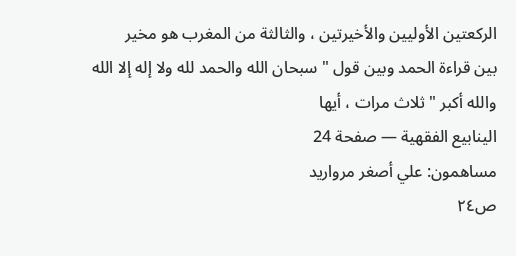الركعتين الأوليين والأخيرتين ، والثالثة من المغرب هو مخير
بين قراءة الحمد وبين قول " سبحان الله والحمد لله ولا إله إلا الله والله أكبر " ثلاث مرات ، أيها
الينابيع الفقهية — صفحة 24
مساهمون: علي أصغر مرواريد
ص٢٤